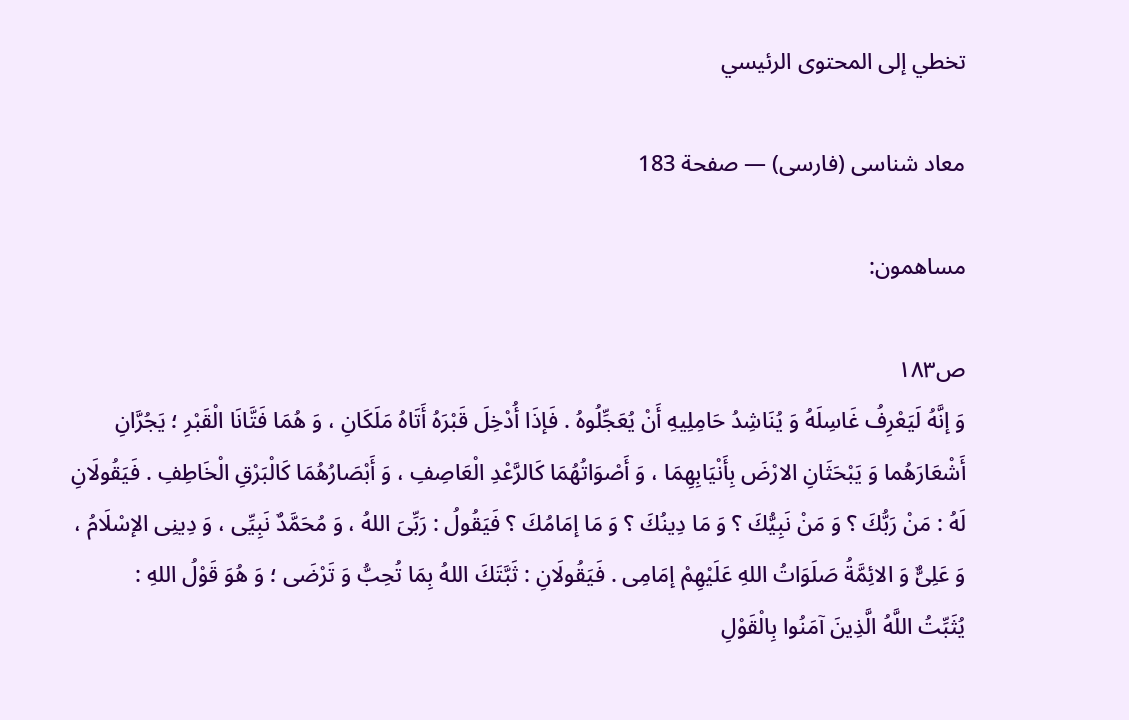تخطي إلى المحتوى الرئيسي

معاد شناسى (فارسى) — صفحة 183

مساهمون:

ص١٨٣
وَ إنَّهُ لَيَعْرِفُ غَاسِلَهُ وَ يُنَاشِدُ حَامِلِيهِ أَنْ يُعَجِّلُوهُ . فَإذَا أُدْخِلَ قَبْرَهُ أَتَاهُ مَلَكَانِ ، وَ هُمَا فَتَّانَا الْقَبْرِ ؛ يَجُرَّانِ أَشْعَارَهُما وَ يَبْحَثَانِ الارْضَ بِأَنْيَابِهِمَا ، وَ أَصْوَاتُهُمَا كَالرَّعْدِ الْعَاصِفِ ، وَ أَبْصَارُهُمَا كَالْبَرْقِ الْخَاطِفِ . فَيَقُولَانِ لَهُ : مَنْ رَبُّكَ ؟ وَ مَنْ نَبِيُّكَ ؟ وَ مَا دِينُكَ ؟ وَ مَا إمَامُكَ ؟ فَيَقُولُ : رَبِّىَ اللهُ ، وَ مُحَمَّدٌ نَبِيِّى ، وَ دِينِى الإسْلَامُ ، وَ عَلِىٌّ وَ الائِمَّةُ صَلَوَاتُ اللهِ عَلَيْهِمْ إمَامِى . فَيَقُولَانِ : ثَبَّتَكَ اللهُ بِمَا تُحِبُّ وَ تَرْضَى ؛ وَ هُوَ قَوْلُ اللهِ :
يُثَبِّتُ اللَّهُ الَّذِينَ آمَنُوا بِالْقَوْلِ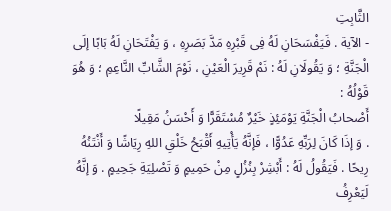الثَّابِتِ
- الآية . فَيَفْسَحَانِ لَهُ فِى قَبْرِهِ مَدَّ بَصَرِهِ ، وَ يَفْتَحَانِ لَهُ بَابًا إلَى الْجَنَّةِ ؛ وَ يَقُولَانِ لَهُ : نَمْ قَرِيرَ الْعَيْنِ ، نَوْمَ الشَّابِّ النَّاعِمِ ؛ وَ هُوَ قَوْلُهُ :
أَصْحابُ الْجَنَّةِ يَوْمَئِذٍ خَيْرٌ مُسْتَقَرًّا وَ أَحْسَنُ مَقِيلًا
. وَ إذَا كَانَ لِرَبِّهِ عَدُوًّا ، فَإنَّهُ يَأْتِيهِ أَقْبَحُ خَلْقِ اللهِ رِيَاشًا وَ أَنْتَنُهُ رِيحًا . فَيَقُولُ لَهُ : أَبْشِرْ بِنُزُلٍ مِنْ حَمِيمٍ وَ تَصْلِيَةِ جَحِيمٍ . وَ إنَّهُ لَيَعْرِفُ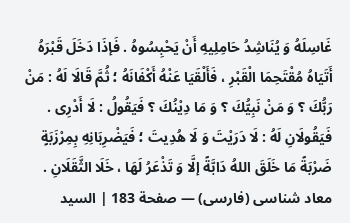غَاسِلَهُ وَ يُنَاشِدُ حَامِلِيهِ أَنْ يَحْبِسُوهُ . فَإذَا دَخَلَ قَبْرَهُ أَتَيَاهُ مُقْتَحِمَا الْقَبْرِ ، فَأَلْقَيَا عَنْهُ أَكْفَانَهُ ؛ ثُمَّ قَالَا لَهُ : مَنْ رَبُّكَ ؟ وَ مَنْ نَبِيُّكَ ؟ وَ مَا دِيْنُكَ ؟ فَيَقُولُ : لَا أَدْرِى . فَيَقُولَانِ لَهُ : لَا دَرَيْتَ وَ لَا هُدِيتَ ؛ فَيَضْرِبَانِهِ بِمِرْزَبَةٍ ضَرْبَةً مَا خَلَقَ اللهُ دَابَّةً إلَّا وَ تَذْعَرُ لَهَا ، خَلَا الثَّقَلَانِ .
معاد شناسى (فارسى) — صفحة 183 | السيد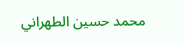محمد حسين الطهراني